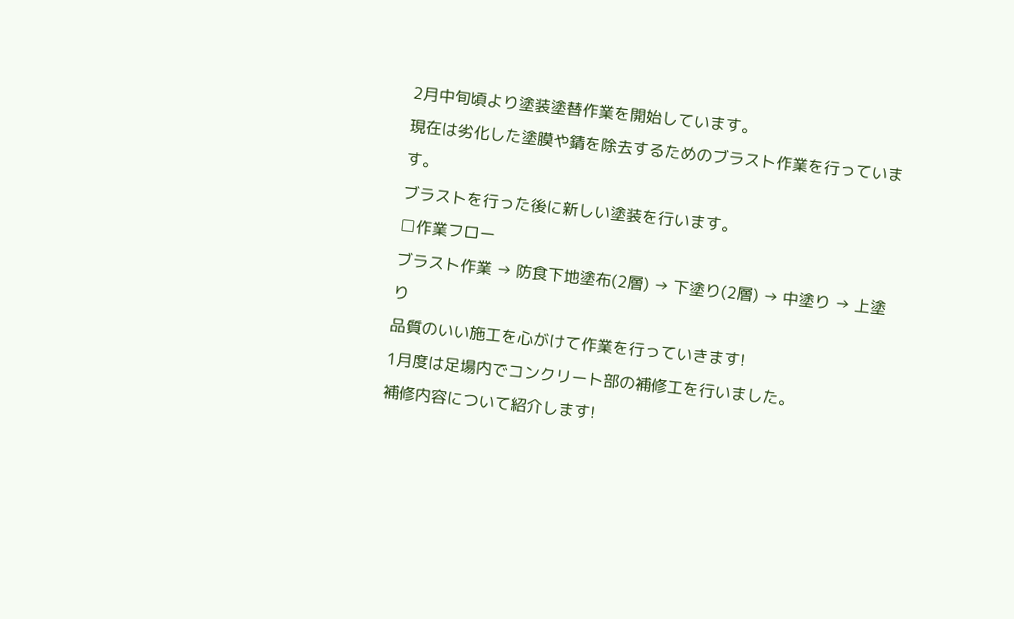2月中旬頃より塗装塗替作業を開始しています。
現在は劣化した塗膜や錆を除去するためのブラスト作業を行っています。
ブラストを行った後に新しい塗装を行います。
□作業フロー
ブラスト作業 → 防食下地塗布(2層) → 下塗り(2層) → 中塗り → 上塗り
品質のいい施工を心がけて作業を行っていきます!
1月度は足場内でコンクリート部の補修工を行いました。
補修内容について紹介します!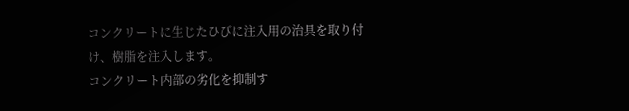コンクリートに生じたひびに注入用の治具を取り付け、樹脂を注入します。
コンクリート内部の劣化を抑制す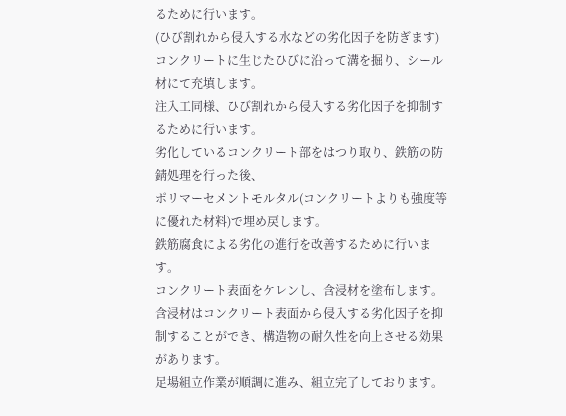るために行います。
(ひび割れから侵入する水などの劣化因子を防ぎます)
コンクリートに生じたひびに沿って溝を掘り、シール材にて充填します。
注入工同様、ひび割れから侵入する劣化因子を抑制するために行います。
劣化しているコンクリート部をはつり取り、鉄筋の防錆処理を行った後、
ポリマーセメントモルタル(コンクリートよりも強度等に優れた材料)で埋め戻します。
鉄筋腐食による劣化の進行を改善するために行います。
コンクリート表面をケレンし、含浸材を塗布します。
含浸材はコンクリート表面から侵入する劣化因子を抑制することができ、構造物の耐久性を向上させる効果があります。
足場組立作業が順調に進み、組立完了しております。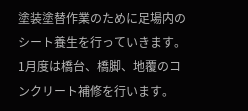塗装塗替作業のために足場内のシート養生を行っていきます。
1月度は橋台、橋脚、地覆のコンクリート補修を行います。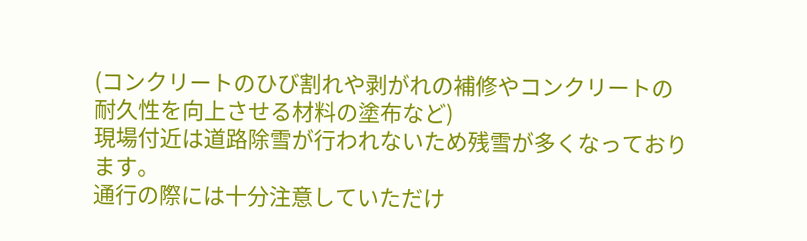(コンクリートのひび割れや剥がれの補修やコンクリートの耐久性を向上させる材料の塗布など)
現場付近は道路除雪が行われないため残雪が多くなっております。
通行の際には十分注意していただけ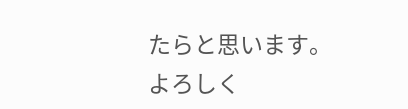たらと思います。
よろしく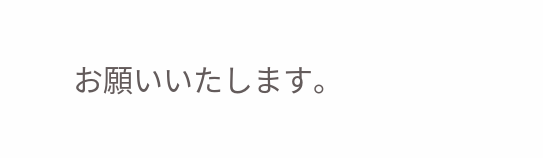お願いいたします。